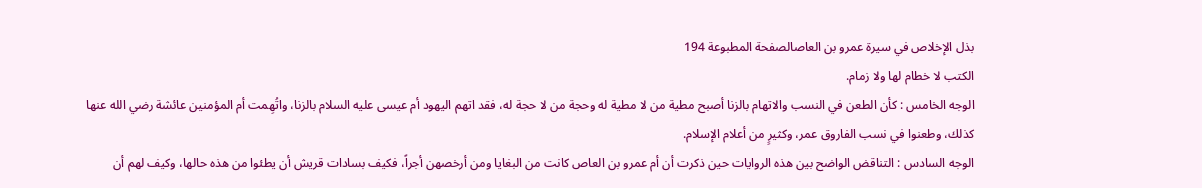بذل الإخلاص في سيرة عمرو بن العاصالصفحة المطبوعة 194
الكتب لا خطام لها ولا زمام.
الوجه الخامس : كأن الطعن في النسب والاتهام بالزنا أصبح مطية من لا مطية له وحجة من لا حجة له، فقد اتهم اليهود أم عيسى عليه السلام بالزنا، واتُهِمت أم المؤمنين عائشة رضي الله عنها كذلك، وطعنوا في نسب الفاروق عمر، وكثيرٍ من أعلام الإسلام.
الوجه السادس : التناقض الواضح بين هذه الروايات حين ذكرت أن أم عمرو بن العاص كانت من البغايا ومن أرخصهن أجراً، فكيف بسادات قريش أن يطئوا من هذه حالها، وكيف لهم أن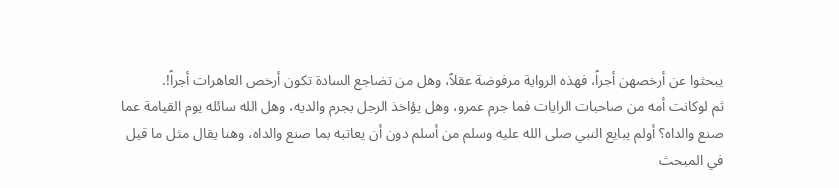يبحثوا عن أرخصهن أجراً، فهذه الرواية مرفوضة عقلاً، وهل من تضاجع السادة تكون أرخص العاهرات أجراً!.
ثم لوكانت أمه من صاحبات الرايات فما جرم عمرو، وهل يؤاخذ الرجل بجرم والديه، وهل الله سائله يوم القيامة عما صنع والداه؟ أولم يبايع النبي صلى الله عليه وسلم من أسلم دون أن يعاتبه بما صنع والداه، وهنا يقال مثل ما قيل في المبحث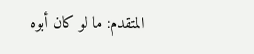المتقدم: ما لو كان أبوه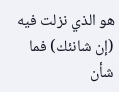هو الذي نزلت فيه (إن شانئك) فما شأن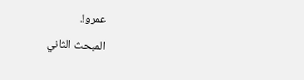عمرو!.
المبحث الثاني